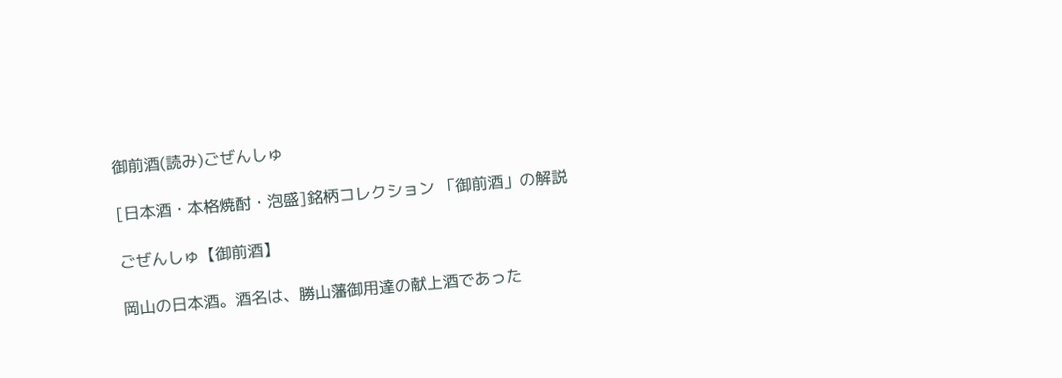御前酒(読み)ごぜんしゅ

[日本酒・本格焼酎・泡盛]銘柄コレクション 「御前酒」の解説

ごぜんしゅ【御前酒】

岡山の日本酒。酒名は、勝山藩御用達の献上酒であった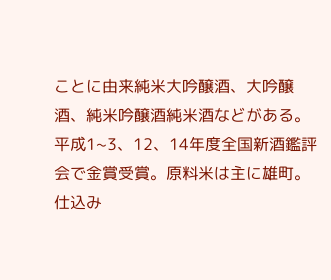ことに由来純米大吟醸酒、大吟醸酒、純米吟醸酒純米酒などがある。平成1~3、12、14年度全国新酒鑑評会で金賞受賞。原料米は主に雄町。仕込み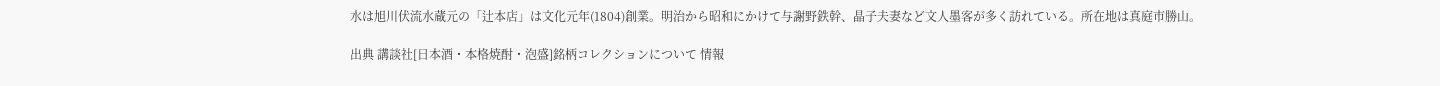水は旭川伏流水蔵元の「辻本店」は文化元年(1804)創業。明治から昭和にかけて与謝野鉄幹、晶子夫妻など文人墨客が多く訪れている。所在地は真庭市勝山。

出典 講談社[日本酒・本格焼酎・泡盛]銘柄コレクションについて 情報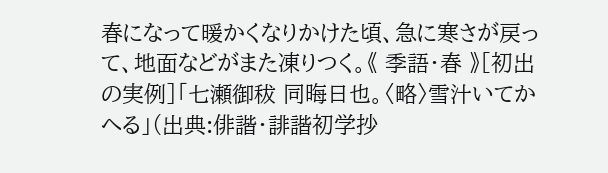春になって暖かくなりかけた頃、急に寒さが戻って、地面などがまた凍りつく。《 季語・春 》[初出の実例]「七瀬御秡 同晦日也。〈略〉雪汁いてかへる」(出典:俳諧・誹諧初学抄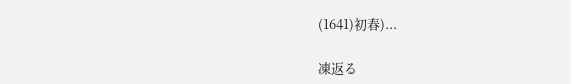(1641)初春)...

凍返る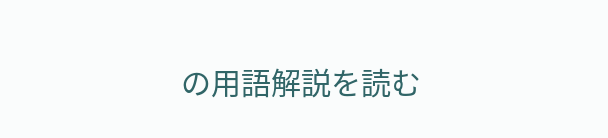の用語解説を読む